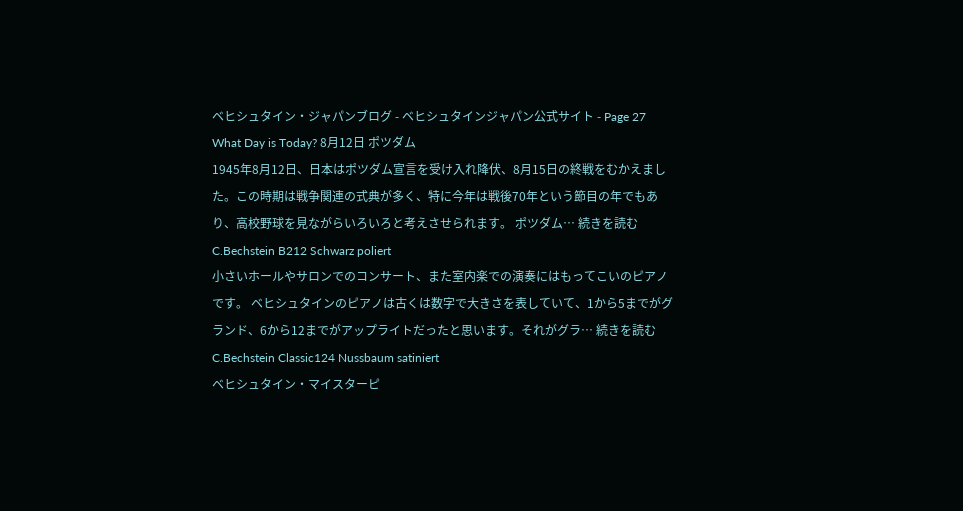ベヒシュタイン・ジャパンブログ - ベヒシュタインジャパン公式サイト - Page 27
What Day is Today? 8月12日 ポツダム
1945年8月12日、日本はポツダム宣言を受け入れ降伏、8月15日の終戦をむかえました。この時期は戦争関連の式典が多く、特に今年は戦後70年という節目の年でもあり、高校野球を見ながらいろいろと考えさせられます。 ポツダム… 続きを読む
C.Bechstein B212 Schwarz poliert
小さいホールやサロンでのコンサート、また室内楽での演奏にはもってこいのピアノです。 ベヒシュタインのピアノは古くは数字で大きさを表していて、1から5までがグランド、6から12までがアップライトだったと思います。それがグラ… 続きを読む
C.Bechstein Classic124 Nussbaum satiniert
ベヒシュタイン・マイスターピ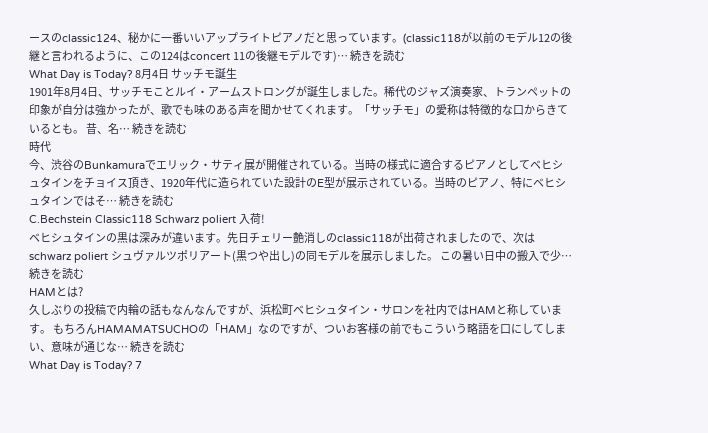ースのclassic124、秘かに一番いいアップライトピアノだと思っています。(classic118が以前のモデル12の後継と言われるように、この124はconcert 11の後継モデルです)… 続きを読む
What Day is Today? 8月4日 サッチモ誕生
1901年8月4日、サッチモことルイ・アームストロングが誕生しました。稀代のジャズ演奏家、トランペットの印象が自分は強かったが、歌でも味のある声を聞かせてくれます。「サッチモ」の愛称は特徴的な口からきているとも。 昔、名… 続きを読む
時代
今、渋谷のBunkamuraでエリック・サティ展が開催されている。当時の様式に適合するピアノとしてベヒシュタインをチョイス頂き、1920年代に造られていた設計のE型が展示されている。当時のピアノ、特にベヒシュタインではそ… 続きを読む
C.Bechstein Classic118 Schwarz poliert 入荷!
ベヒシュタインの黒は深みが違います。先日チェリー艶消しのclassic118が出荷されましたので、次はschwarz poliert シュヴァルツポリアート(黒つや出し)の同モデルを展示しました。 この暑い日中の搬入で少… 続きを読む
HAMとは?
久しぶりの投稿で内輪の話もなんなんですが、浜松町ベヒシュタイン・サロンを社内ではHAMと称しています。 もちろんHAMAMATSUCHOの「HAM」なのですが、ついお客様の前でもこういう略語を口にしてしまい、意味が通じな… 続きを読む
What Day is Today? 7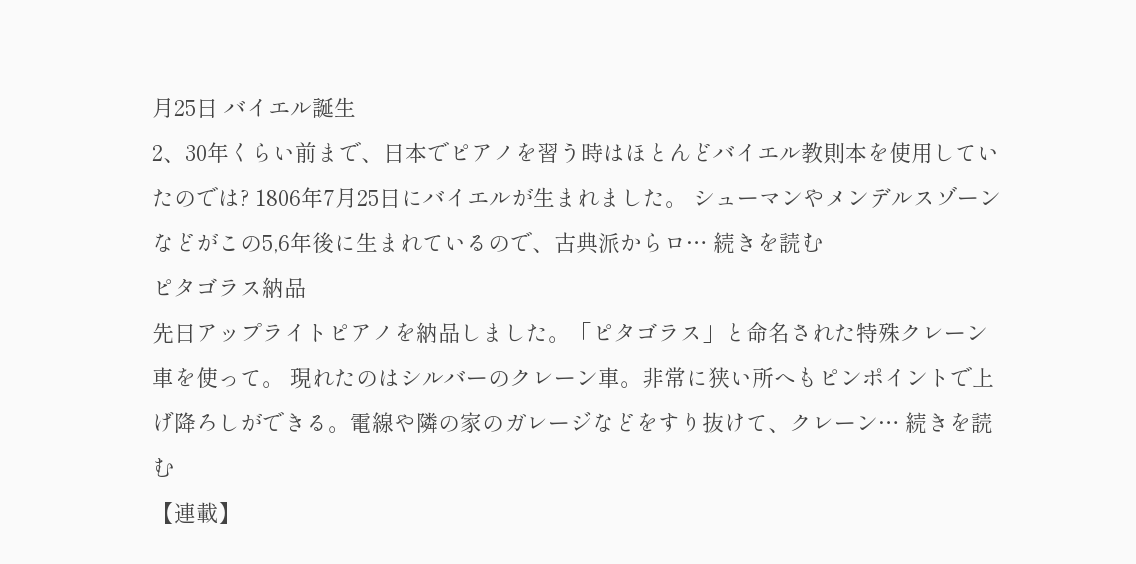月25日 バイエル誕生
2、30年くらい前まで、日本でピアノを習う時はほとんどバイエル教則本を使用していたのでは? 1806年7月25日にバイエルが生まれました。 シューマンやメンデルスゾーンなどがこの5,6年後に生まれているので、古典派からロ… 続きを読む
ピタゴラス納品
先日アップライトピアノを納品しました。「ピタゴラス」と命名された特殊クレーン車を使って。 現れたのはシルバーのクレーン車。非常に狭い所へもピンポイントで上げ降ろしができる。電線や隣の家のガレージなどをすり抜けて、クレーン… 続きを読む
【連載】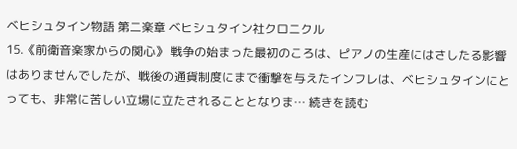ベヒシュタイン物語 第二楽章 ベヒシュタイン社クロニクル
15.《前衛音楽家からの関心》 戦争の始まった最初のころは、ピアノの生産にはさしたる影響はありませんでしたが、戦後の通貨制度にまで衝撃を与えたインフレは、ベヒシュタインにとっても、非常に苦しい立場に立たされることとなりま… 続きを読む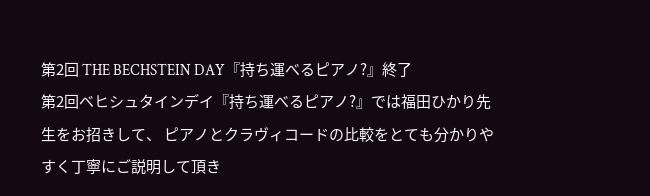第2回 THE BECHSTEIN DAY『持ち運べるピアノ?』終了
第2回ベヒシュタインデイ『持ち運べるピアノ?』では福田ひかり先生をお招きして、 ピアノとクラヴィコードの比較をとても分かりやすく丁寧にご説明して頂き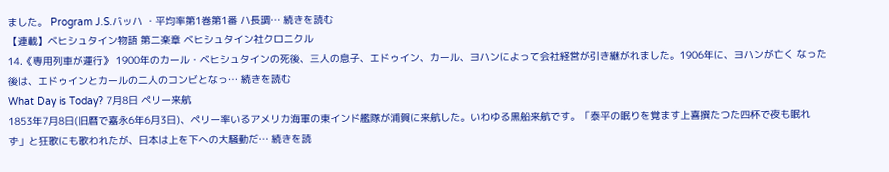ました。 Program J.S.バッハ ・平均率第1巻第1番 ハ長調… 続きを読む
【連載】ベヒシュタイン物語 第二楽章 ベヒシュタイン社クロニクル
14.《専用列車が運行》 1900年のカール・ベヒシュタインの死後、三人の息子、エドゥイン、カール、ヨハンによって会社経営が引き継がれました。1906年に、ヨハンが亡く なった後は、エドゥインとカールの二人のコンビとなっ… 続きを読む
What Day is Today? 7月8日 ペリー来航
1853年7月8日(旧暦で嘉永6年6月3日)、ペリー率いるアメリカ海軍の東インド艦隊が浦賀に来航した。いわゆる黒船来航です。「泰平の眠りを覚ます上喜撰たつた四杯で夜も眠れず」と狂歌にも歌われたが、日本は上を下への大騒動だ… 続きを読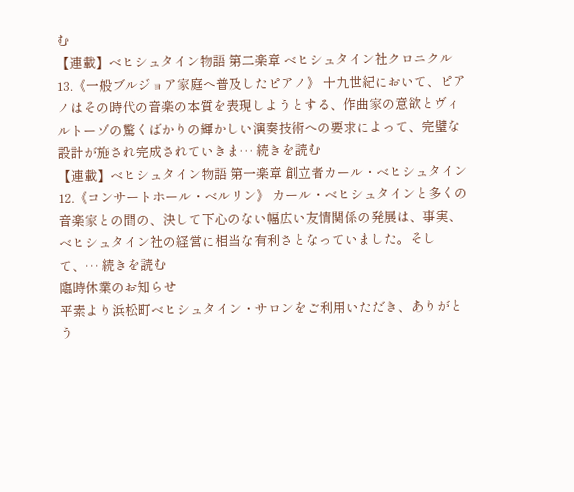む
【連載】ベヒシュタイン物語 第二楽章 ベヒシュタイン社クロニクル
13.《一般ブルジョア家庭へ普及したピアノ》 十九世紀において、ピアノはその時代の音楽の本質を表現しようとする、作曲家の意欲とヴィルトーゾの驚くばかりの輝かしい演奏技術への要求によって、完璧な設計が施され完成されていきま… 続きを読む
【連載】ベヒシュタイン物語 第一楽章 創立者カール・ベヒシュタイン
12.《コンサートホール・ベルリン》 カール・ベヒシュタインと多くの音楽家との間の、決して下心のない幅広い友情関係の発展は、事実、ベヒシュタイン社の経営に相当な有利さとなっていました。そして、… 続きを読む
臨時休業のお知らせ
平素より浜松町ベヒシュタイン・サロンをご利用いただき、ありがとう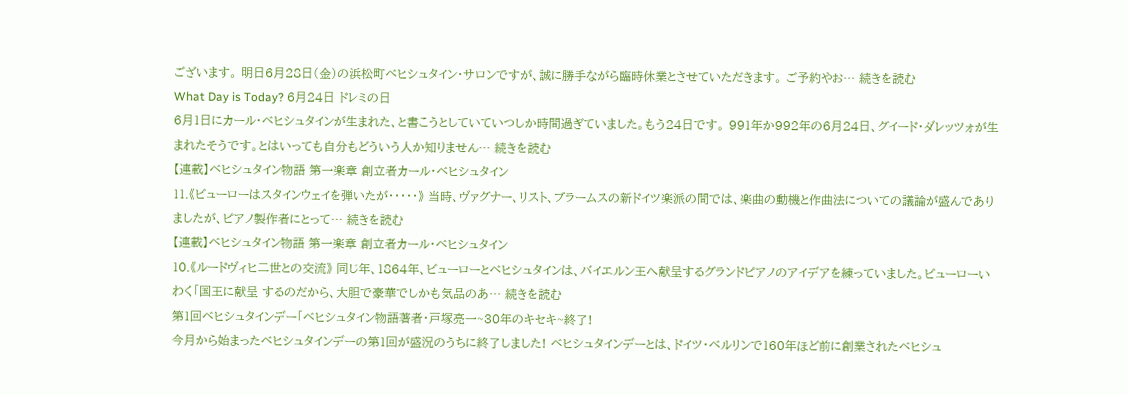ございます。 明日6月28日(金)の浜松町ベヒシュタイン・サロンですが、誠に勝手ながら臨時休業とさせていただきます。 ご予約やお… 続きを読む
What Day is Today? 6月24日 ドレミの日
6月1日にカール・ベヒシュタインが生まれた、と書こうとしていていつしか時間過ぎていました。もう24日です。 991年か992年の6月24日、グイード・ダレッツォが生まれたそうです。とはいっても自分もどういう人か知りません… 続きを読む
【連載】ベヒシュタイン物語 第一楽章 創立者カール・ベヒシュタイン
11.《ビューローはスタインウェイを弾いたが・・・・・》 当時、ヴァグナー、リスト、ブラームスの新ドイツ楽派の間では、楽曲の動機と作曲法についての議論が盛んでありましたが、ピアノ製作者にとって… 続きを読む
【連載】ベヒシュタイン物語 第一楽章 創立者カール・ベヒシュタイン
10.《ルードヴィヒ二世との交流》 同じ年、1864年、ビューローとベヒシュタインは、バイエルン王へ献呈するグランドピアノのアイデアを練っていました。ビューローいわく「国王に献呈 するのだから、大胆で豪華でしかも気品のあ… 続きを読む
第1回ベヒシュタインデー「ベヒシュタイン物語著者・戸塚亮一~30年のキセキ~終了!
今月から始まったベヒシュタインデーの第1回が盛況のうちに終了しました! ベヒシュタインデーとは、ドイツ・ベルリンで160年ほど前に創業されたベヒシュ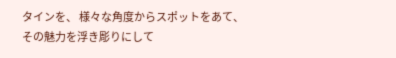タインを、 様々な角度からスポットをあて、その魅力を浮き彫りにして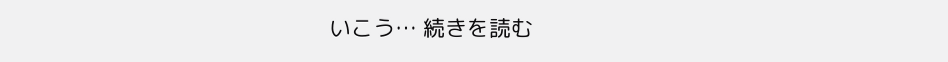いこう… 続きを読む